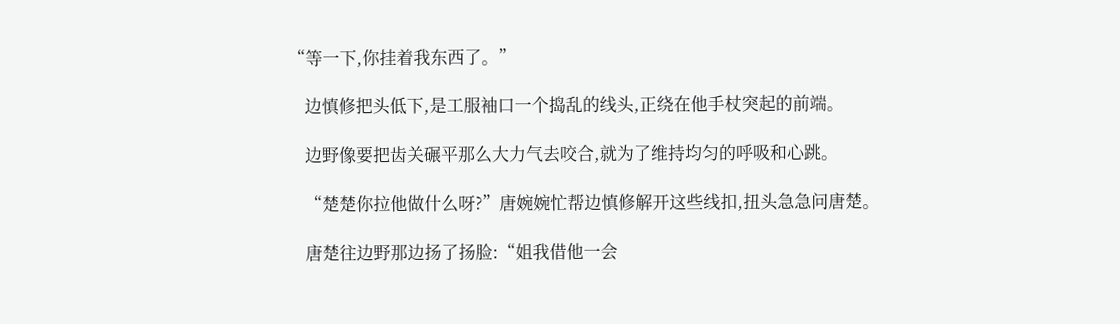“等一下,你挂着我东西了。”

    边慎修把头低下,是工服袖口一个捣乱的线头,正绕在他手杖突起的前端。

    边野像要把齿关碾平那么大力气去咬合,就为了维持均匀的呼吸和心跳。

    “楚楚你拉他做什么呀?”唐婉婉忙帮边慎修解开这些线扣,扭头急急问唐楚。

    唐楚往边野那边扬了扬脸:“姐我借他一会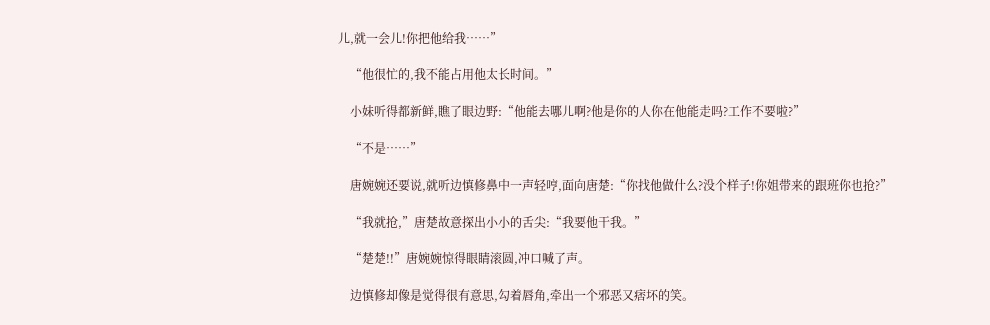儿,就一会儿!你把他给我……”

    “他很忙的,我不能占用他太长时间。”

    小妹听得都新鲜,瞧了眼边野:“他能去哪儿啊?他是你的人你在他能走吗?工作不要啦?”

    “不是……”

    唐婉婉还要说,就听边慎修鼻中一声轻哼,面向唐楚:“你找他做什么?没个样子!你姐带来的跟班你也抢?”

    “我就抢,”唐楚故意探出小小的舌尖:“我要他干我。”

    “楚楚!!”唐婉婉惊得眼睛滚圆,冲口喊了声。

    边慎修却像是觉得很有意思,勾着唇角,牵出一个邪恶又痞坏的笑。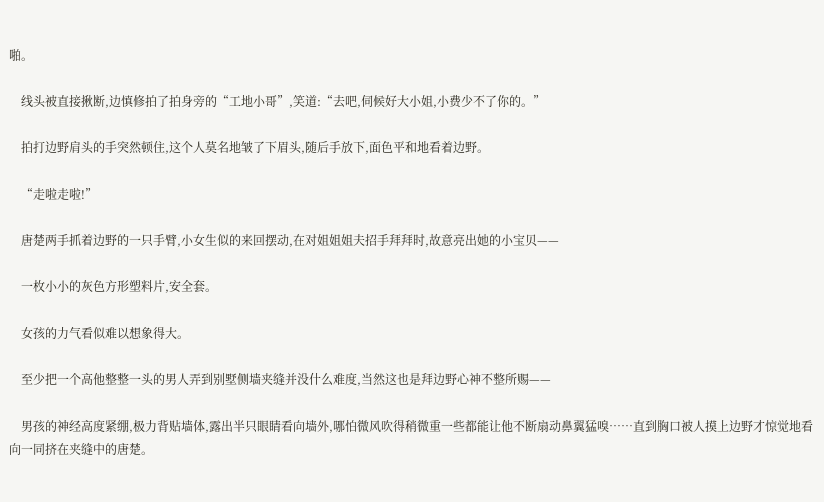啪。

    线头被直接揪断,边慎修拍了拍身旁的“工地小哥”,笑道:“去吧,伺候好大小姐,小费少不了你的。”

    拍打边野肩头的手突然顿住,这个人莫名地皱了下眉头,随后手放下,面色平和地看着边野。

    “走啦走啦!”

    唐楚两手抓着边野的一只手臂,小女生似的来回摆动,在对姐姐姐夫招手拜拜时,故意亮出她的小宝贝——

    一枚小小的灰色方形塑料片,安全套。

    女孩的力气看似难以想象得大。

    至少把一个高他整整一头的男人弄到别墅侧墙夹缝并没什么难度,当然这也是拜边野心神不整所赐——

    男孩的神经高度紧绷,极力背贴墙体,露出半只眼睛看向墙外,哪怕微风吹得稍微重一些都能让他不断扇动鼻翼猛嗅……直到胸口被人摸上边野才惊觉地看向一同挤在夹缝中的唐楚。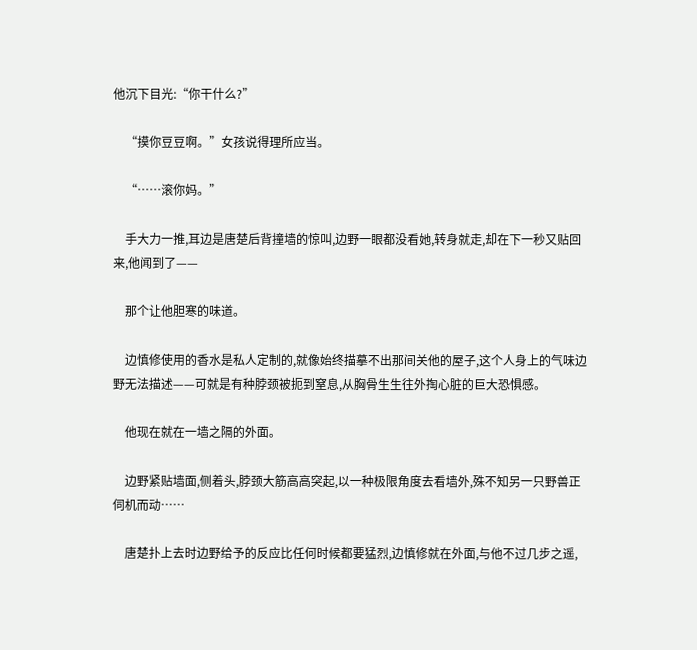他沉下目光:“你干什么?”

    “摸你豆豆啊。”女孩说得理所应当。

    “……滚你妈。”

    手大力一推,耳边是唐楚后背撞墙的惊叫,边野一眼都没看她,转身就走,却在下一秒又贴回来,他闻到了——

    那个让他胆寒的味道。

    边慎修使用的香水是私人定制的,就像始终描摹不出那间关他的屋子,这个人身上的气味边野无法描述——可就是有种脖颈被扼到窒息,从胸骨生生往外掏心脏的巨大恐惧感。

    他现在就在一墙之隔的外面。

    边野紧贴墙面,侧着头,脖颈大筋高高突起,以一种极限角度去看墙外,殊不知另一只野兽正伺机而动……

    唐楚扑上去时边野给予的反应比任何时候都要猛烈,边慎修就在外面,与他不过几步之遥,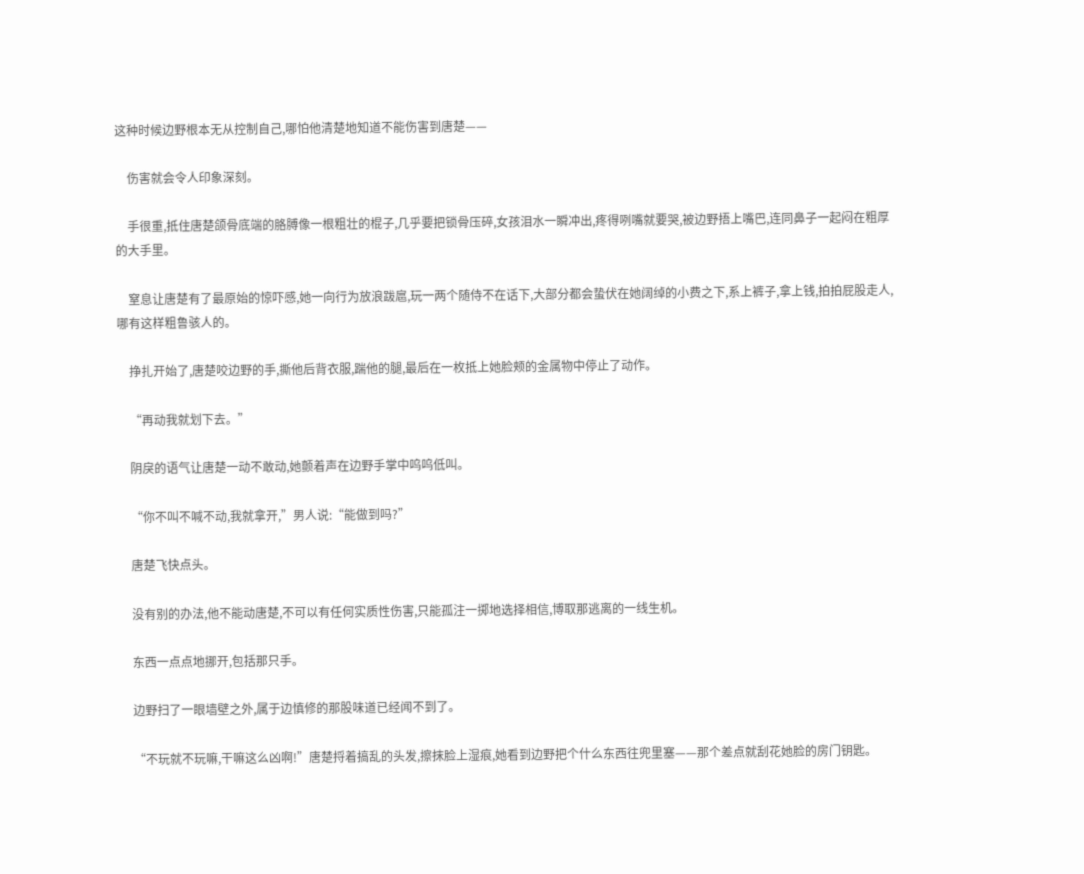这种时候边野根本无从控制自己,哪怕他清楚地知道不能伤害到唐楚——

    伤害就会令人印象深刻。

    手很重,抵住唐楚颌骨底端的胳膊像一根粗壮的棍子,几乎要把锁骨压碎,女孩泪水一瞬冲出,疼得咧嘴就要哭,被边野捂上嘴巴,连同鼻子一起闷在粗厚的大手里。

    窒息让唐楚有了最原始的惊吓感,她一向行为放浪跋扈,玩一两个随侍不在话下,大部分都会蛰伏在她阔绰的小费之下,系上裤子,拿上钱,拍拍屁股走人,哪有这样粗鲁骇人的。

    挣扎开始了,唐楚咬边野的手,撕他后背衣服,踹他的腿,最后在一枚抵上她脸颊的金属物中停止了动作。

    “再动我就划下去。”

    阴戾的语气让唐楚一动不敢动,她颤着声在边野手掌中呜呜低叫。

    “你不叫不喊不动,我就拿开,”男人说:“能做到吗?”

    唐楚飞快点头。

    没有别的办法,他不能动唐楚,不可以有任何实质性伤害,只能孤注一掷地选择相信,博取那逃离的一线生机。

    东西一点点地挪开,包括那只手。

    边野扫了一眼墙壁之外,属于边慎修的那股味道已经闻不到了。

    “不玩就不玩嘛,干嘛这么凶啊!”唐楚捋着搞乱的头发,擦抹脸上湿痕,她看到边野把个什么东西往兜里塞——那个差点就刮花她脸的房门钥匙。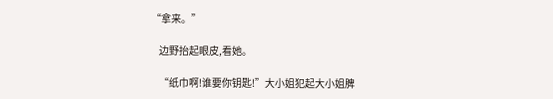“拿来。”

    边野抬起眼皮,看她。

    “纸巾啊!谁要你钥匙!”大小姐犯起大小姐脾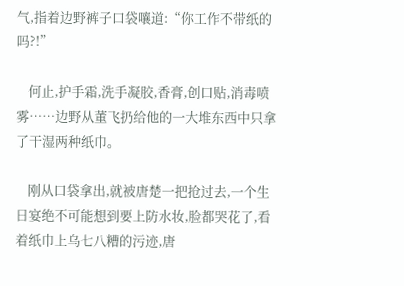气,指着边野裤子口袋嚷道:“你工作不带纸的吗?!”

    何止,护手霜,洗手凝胶,香膏,创口贴,消毒喷雾……边野从董飞扔给他的一大堆东西中只拿了干湿两种纸巾。

    刚从口袋拿出,就被唐楚一把抢过去,一个生日宴绝不可能想到要上防水妆,脸都哭花了,看着纸巾上乌七八糟的污迹,唐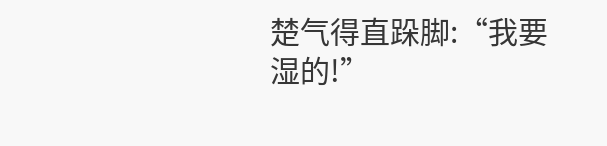楚气得直跺脚:“我要湿的!”